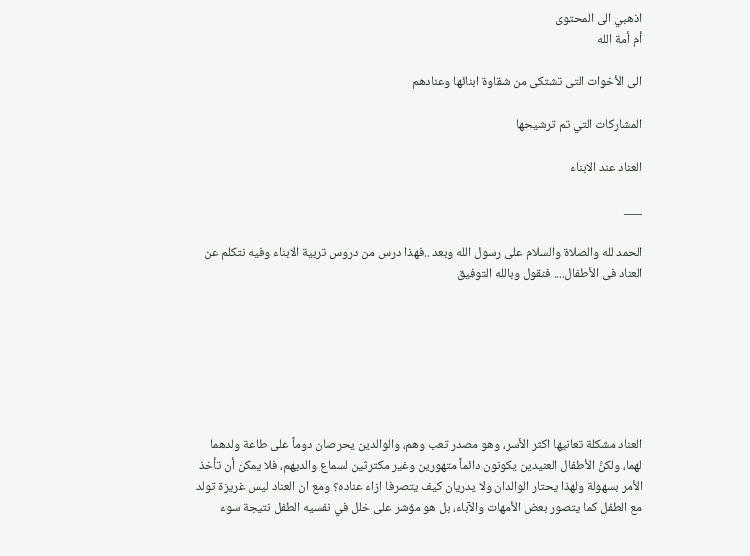اذهبي الى المحتوى
أم أمة الله

الى الأخوات التى تشتكى من شقاوة ابنائها وعنادهم

المشاركات التي تم ترشيحها

العناد عند الابناء

___

الحمد لله والصلاة والسلام على رسول الله وبعد ..فهذا درس من دروس تربية الابناء وفيه نتكلم عن العناد فى الأطفال.... فنقول وبالله التوفيق







العناد مشكلة تعانيها اكثر الأسر، وهو مصدر تعب وهم، والوالدين يحرصان دوماً على طاعة ولدهما لهما، ولكنَّ الأطفال العنيدين يكونون دائماً متهورين وغير مكترثين لسماع والديهم، فلا يمكن أن تأخذ الأمر بسهولة ولهذا يحتار الوالدان ولا يدريان كيف يتصرفا ازاء عناده؟ ومع ان العناد ليس غريزة تولد مع الطفل كما يتصور بعض الأمهات والآباء، بل هو مؤشر على خلل في نفسيه الطفل نتيجة سوء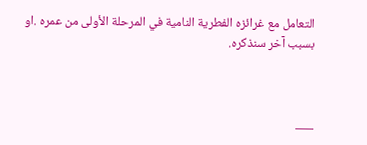التعامل مع غرائزه الفطرية النامية في المرحلة الأولى من عمره .او بسبب آخر سنذكره.



___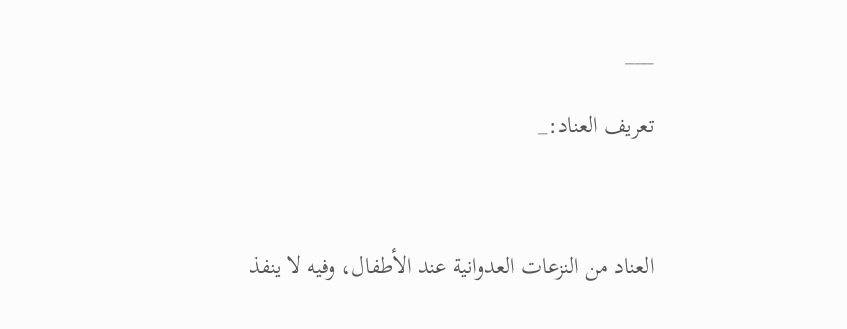___

تعريف العناد:_



العناد من النزعات العدوانية عند الأطفال، وفيه لا ينفذ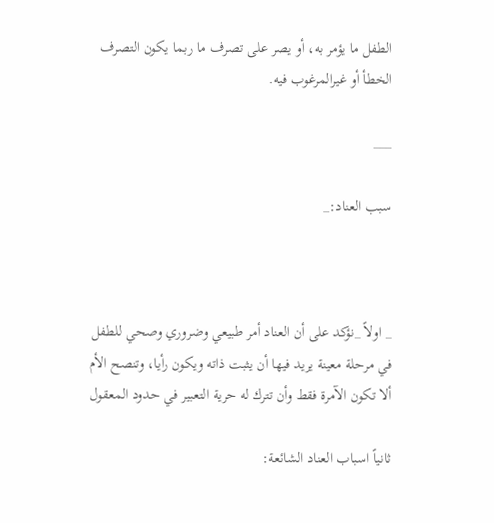الطفل ما يؤمر به، أو يصر على تصرف ما ربما يكون التصرف الخطأ أو غيرالمرغوب فيه.

___

سبب العناد:_



_ اولاً _نؤكد على أن العناد أمر طبيعي وضروري وصحي للطفل في مرحلة معينة يريد فيها أن يثبت ذاته ويكون رأيا، وتنصح الأم ألا تكون الآمرة فقط وأن تترك له حرية التعبير في حدود المعقول

ثانياً اسباب العناد الشائعة: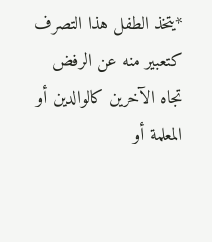*يتخذ الطفل هذا التصرف كتعبير منه عن الرفض تجاه الآخرين كالوالدين أو المعلمة أو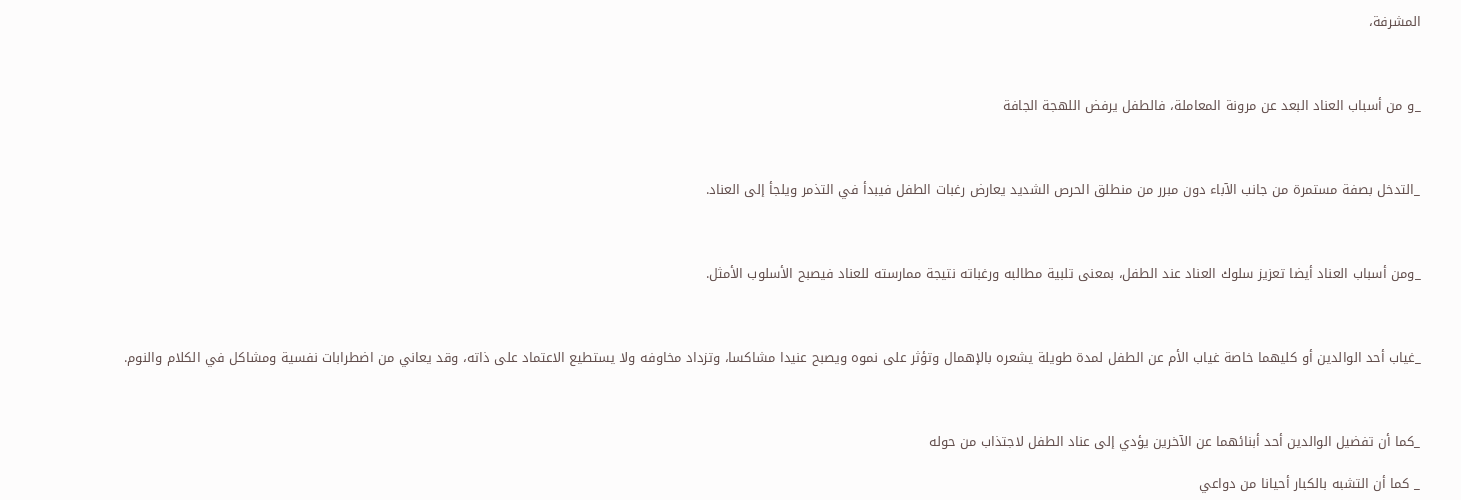المشرفة،



_و من أسباب العناد البعد عن مرونة المعاملة، فالطفل يرفض اللهجة الجافة



_التدخل بصفة مستمرة من جانب الآباء دون مبرر من منطلق الحرص الشديد يعارض رغبات الطفل فيبدأ في التذمر ويلجأ إلى العناد.



_ومن أسباب العناد أيضا تعزيز سلوك العناد عند الطفل، بمعنى تلبية مطالبه ورغباته نتيجة ممارسته للعناد فيصبح الأسلوب الأمثل.



_غياب أحد الوالدين أو كليهما خاصة غياب الأم عن الطفل لمدة طويلة يشعره بالإهمال وتؤثر على نموه ويصبح عنيدا مشاكسا، وتزداد مخاوفه ولا يستطيع الاعتماد على ذاته، وقد يعاني من اضطرابات نفسية ومشاكل في الكلام والنوم.



_كما أن تفضيل الوالدين أحد أبنائهما عن الآخرين يؤدي إلى عناد الطفل لاجتذاب من حوله

_ كما أن التشبه بالكبار أحيانا من دواعي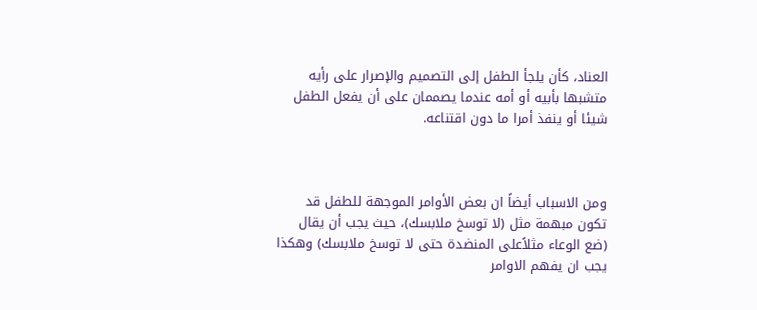العناد، كأن يلجأ الطفل إلى التصميم والإصرار على رأيه متشبها بأبيه أو أمه عندما يصممان على أن يفعل الطفل شيئا أو ينفذ أمرا ما دون اقتناعه.



ومن الاسباب أيضاً ان بعض الأوامر الموجهة للطفل قد تكون مبهمة مثل (لا توسخ ملابسك)، حيث يجب أن يقال (ضع الوعاء مثلاًعلى المنضدة حتى لا توسخ ملابسك) وهكذا يجب ان يفهم الاوامر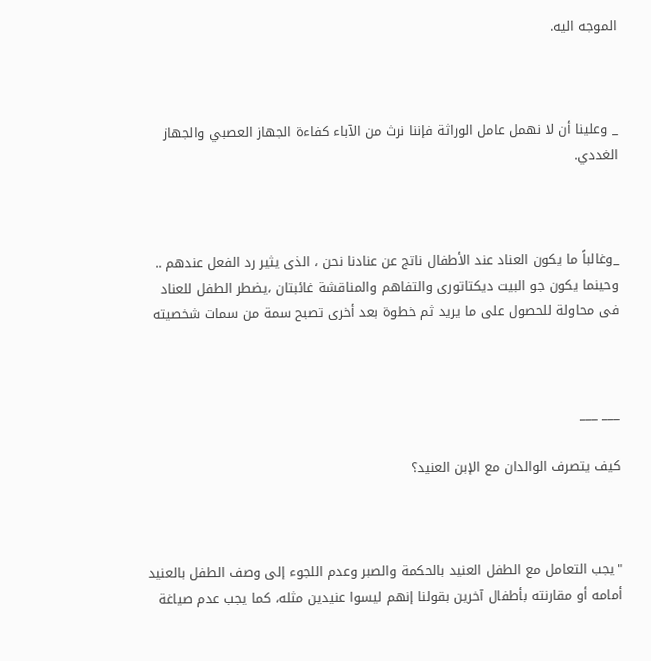الموجه اليه.



_ وعلينا أن لا نهمل عامل الوراثة فإننا نرث من الآباء كفاءة الجهاز العصبي والجهاز الغددي.



_وغالباً ما يكون العناد عند الأطفال ناتج عن عنادنا نحن ، الذى يثير رد الفعل عندهم .. وحينما يكون جو البيت ديكتاتورى والتفاهم والمناقشة غائبتان ،يضطر الطفل للعناد فى محاولة للحصول على ما يريد ثم خطوة بعد أخرى تصبح سمة من سمات شخصيته



___ ___

كيف يتصرف الوالدان مع الإبن العنيد؟



"يجب التعامل مع الطفل العنيد بالحكمة والصبر وعدم اللجوء إلى وصف الطفل بالعنيد أمامه أو مقارنته بأطفال آخرين بقولنا إنهم ليسوا عنيدين مثله، كما يجب عدم صياغة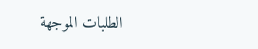الطلبات الموجهة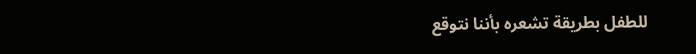للطفل بطريقة تشعره بأننا نتوقع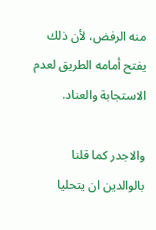منه الرفض، لأن ذلك يفتح أمامه الطريق لعدم الاستجابة والعناد.

والاجدر كما قلنا بالوالدين ان يتحليا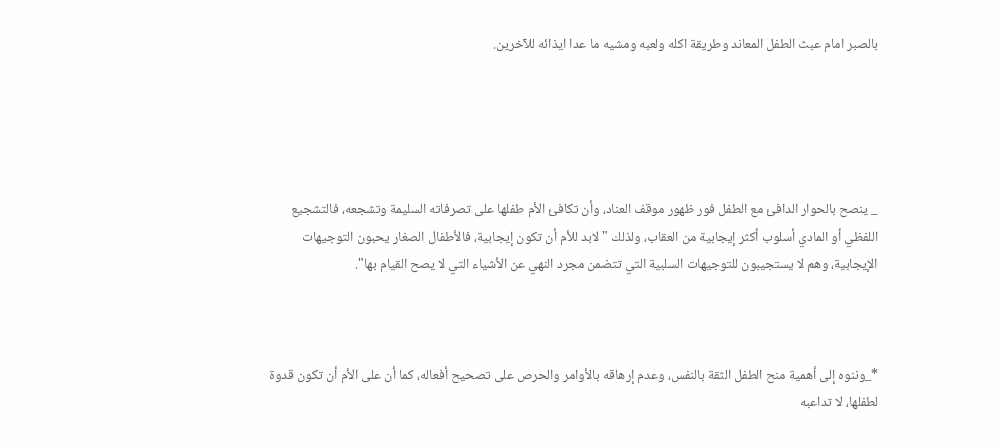بالصبر امام عبث الطفل المعاند وطريقة اكله ولعبه ومشيه ما عدا ايذائه للآخرين.





_ ينصح بالحوار الدافئ مع الطفل فور ظهور موقف العناد، وأن تكافئ الأم طفلها على تصرفاته السليمة وتشجعه، فالتشجيع اللفظي أو المادي أسلوب أكثر إيجابية من العقاب، ولذلك " لابد للأم أن تكون إيجابية، فالأطفال الصغار يحبون التوجيهات الإيجابية، وهم لا يستجيبون للتوجيهات السلبية التي تتضمن مجرد النهي عن الأشياء التي لا يصح القيام بها".



*_وننوه إلى أهمية منح الطفل الثقة بالنفس، وعدم إرهاقه بالأوامر والحرص على تصحيح أفعاله، كما أن على الأم أن تكون قدوة لطفلها، لا تداعبه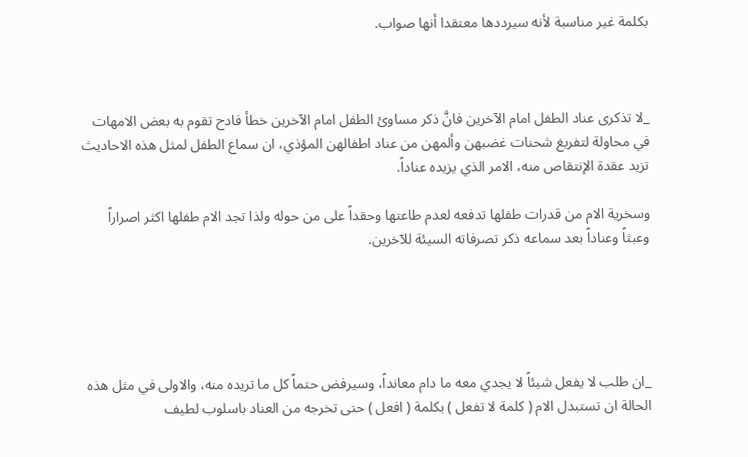بكلمة غير مناسبة لأنه سيرددها معتقدا أنها صواب.



_لا تذكرى عناد الطفل امام الآخرين فانَّ ذكر مساوئ الطفل امام الآخرين خطأ فادح تقوم به بعض الامهات في محاولة لتفريغ شحنات غضبهن وألمهن من عناد اطفالهن المؤذي، ان سماع الطفل لمثل هذه الاحاديث تزيد عقدة الإنتقاص منه، الامر الذي يزيده عناداً.

وسخرية الام من قدرات طفلها تدفعه لعدم طاعتها وحقداً على من حوله ولذا تجد الام طفلها اكثر اصراراً وعبثاً وعناداً بعد سماعه ذكر تصرفاته السيئة للآخرين.





_ان طلب لا يفعل شيئاً لا يجدي معه ما دام معانداً، وسيرفض حتماً كل ما تريده منه، والاولى في مثل هذه الحالة ان تستبدل الام ( كلمة لا تفعل ) بكلمة ( افعل ) حتى تخرجه من العناد باسلوب لطيف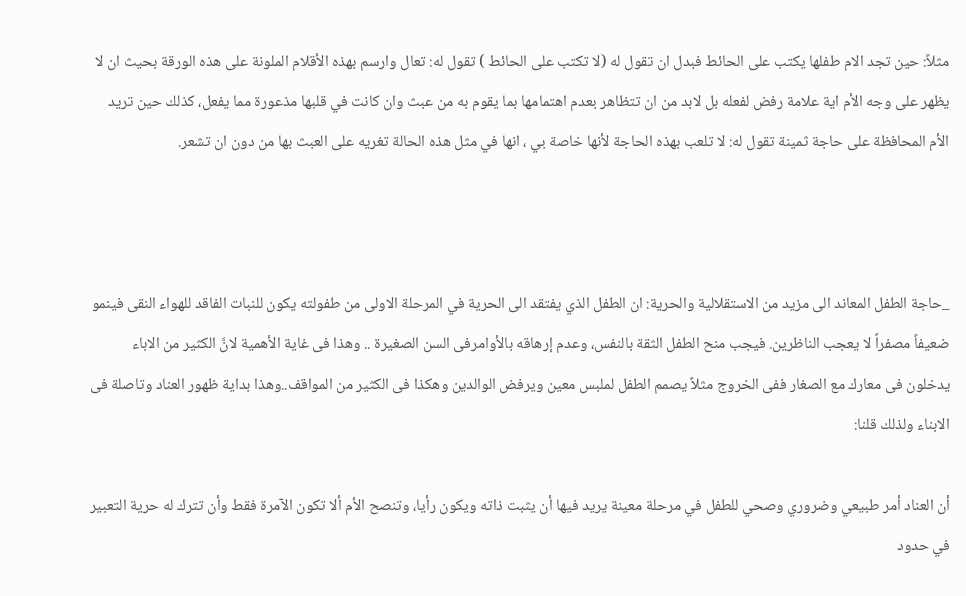مثلاً: حين تجد الام طفلها يكتب على الحائط فبدل ان تقول له (لا تكتب على الحائط ) تقول له: تعال وارسم بهذه الأقلام الملونة على هذه الورقة بحيث ان لا يظهر على وجه الأم اية علامة رفض لفعله بل لابد من ان تتظاهر بعدم اهتمامها بما يقوم به من عبث وان كانت في قلبها مذعورة مما يفعل، كذلك حين تريد الأم المحافظة على حاجة ثمينة تقول له: لا تلعب بهذه الحاجة لأنها خاصة بي ، انها في مثل هذه الحالة تغريه على العبث بها من دون ان تشعر.



_حاجة الطفل المعاند الى مزيد من الاستقلالية والحرية: ان الطفل الذي يفتقد الى الحرية في المرحلة الاولى من طفولته يكون للنبات الفاقد للهواء النقى فينمو ضعيفاً مصفراً لا يعجب الناظرين. فيجب منح الطفل الثقة بالنفس، وعدم إرهاقه بالأوامرفى السن الصغيرة .. وهذا فى غاية الأهمية لانَّ الكثير من الاباء يدخلون فى معارك مع الصغار ففى الخروج مثلاً يصمم الطفل لملبس معين ويرفض الوالدين وهكذا فى الكثير من المواقف..وهذا بداية ظهور العناد وتاصلة فى الابناء ولذلك قلنا:

أن العناد أمر طبيعي وضروري وصحي للطفل في مرحلة معينة يريد فيها أن يثبت ذاته ويكون رأيا، وتنصح الأم ألا تكون الآمرة فقط وأن تترك له حرية التعبير في حدود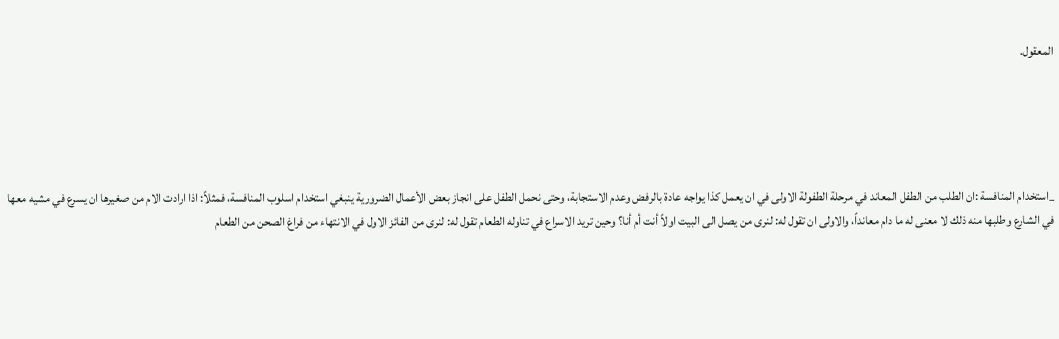المعقول.





_استخدام المنافسة :ان الطلب من الطفل المعاند في مرحلة الطفولة الاولى في ان يعمل كذا يواجه عادة بالرفض وعدم الاستجابة، وحتى نحمل الطفل على انجاز بعض الأعمال الضرورية ينبغي استخدام اسلوب المنافسة، فمثلاً: اذا ارادت الام من صغيرها ان يسرع في مشيه معها في الشارع وطلبها منه ذلك لا معنى له ما دام معانداً، والاولى ان تقول له: لنرى من يصل الى البيت اولاً أنت أم أنا؟ وحين تريد الاسراع في تناوله الطعام تقول له: لنرى من الفائز الاول في الانتهاء من فراغ الصحن من الطعام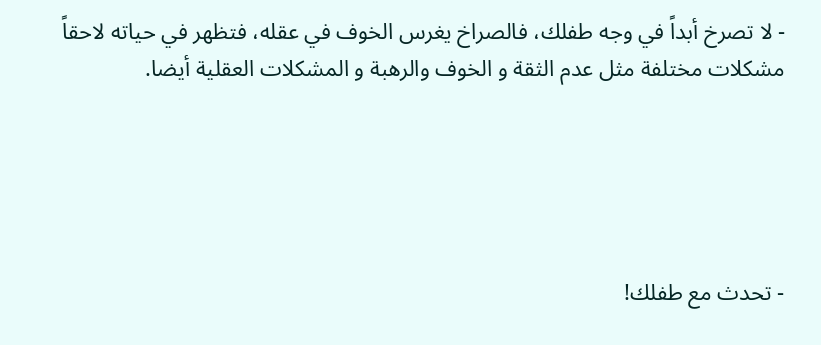- لا تصرخ أبداً في وجه طفلك، فالصراخ يغرس الخوف في عقله، فتظهر في حياته لاحقاً مشكلات مختلفة مثل عدم الثقة و الخوف والرهبة و المشكلات العقلية أيضا.





- تحدث مع طفلك!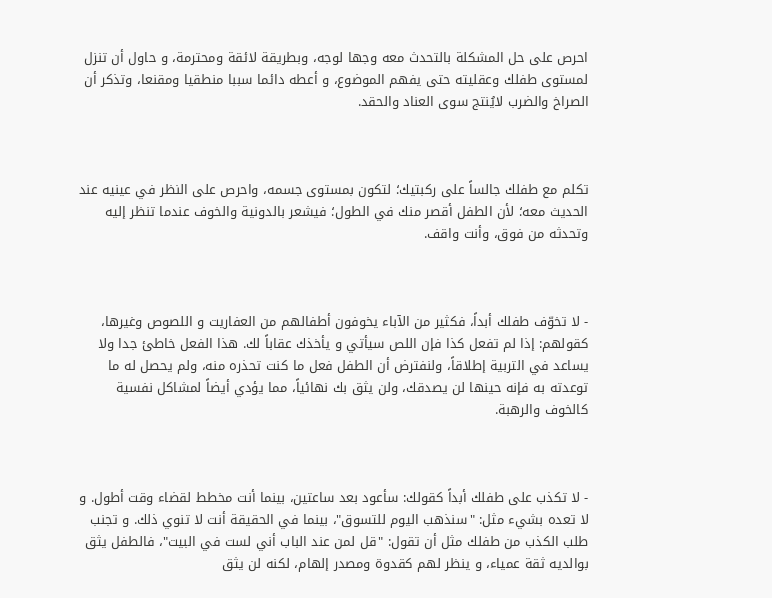احرص على حل المشكلة بالتحدث معه وجها لوجه، وبطريقة لائقة ومحترمة، و حاول أن تنزل لمستوى طفلك وعقليته حتى يفهم الموضوع، و أعطه دائما سببا منطقيا ومقنعا، وتذكر أن الصراخ والضرب لايُنتج سوى العناد والحقد.



تكلم مع طفلك جالساً على ركبتيك؛ لتكون بمستوى جسمه، واحرص على النظر في عينيه عند الحديث معه؛ لأن الطفل أقصر منك في الطول؛ فيشعر بالدونية والخوف عندما تنظر إليه وتحدثه من فوق، وأنت واقف.



- لا تخوّف طفلك أبداً، فكثير من الآباء يخوفون أطفالهم من العفاريت و اللصوص وغيرها، كقولهم: إذا لم تفعل كذا فإن اللص سيأتي و يأخذك عقاباً لك. هذا الفعل خاطئ جدا ولا يساعد في التربية إطلاقاً، ولنفترض أن الطفل فعل ما كنت تحذره منه، ولم يحصل له ما توعدته به فإنه حينها لن يصدقك، ولن يثق بك نهائياً، مما يؤدي أيضاً لمشاكل نفسية كالخوف والرهبة.



- لا تكذب على طفلك أبداً كقولك: سأعود بعد ساعتين، بينما أنت مخطط لقضاء وقت أطول. و لا تعده بشيء مثل: "سنذهب اليوم للتسوق"، بينما في الحقيقة أنت لا تنوي ذلك. و تجنب طلب الكذب من طفلك مثل أن تقول: "قل لمن عند الباب أني لست في البيت"، فالطفل يثق بوالديه ثقة عمياء، و ينظر لهم كقدوة ومصدر إلهام، لكنه لن يثق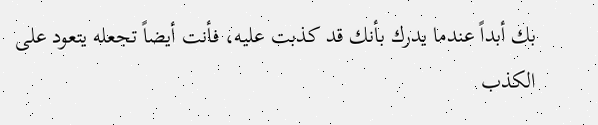بك أبداً عندما يدرك بأنك قد كذبت عليه، فأنت أيضاً تجعله يتعود على الكذب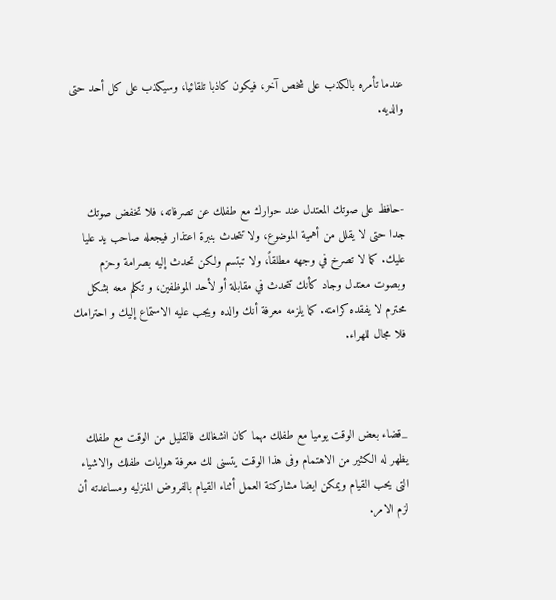عندما تأمره بالكذب على شخص آخر، فيكون كاذبا تلقائيا، وسيكذب على كل أحد حتى والديه.



-حافظ على صوتك المعتدل عند حوارك مع طفلك عن تصرفاته، فلا تخفض صوتك جدا حتى لا يقلل من أهمية الموضوع، ولا تتحدث بنبرة اعتذار فيجعله صاحب يد عليا عليك. كما لا تصرخ في وجهه مطلقاً، ولا تبتسم ولكن تحدث إليه بصرامة وحزم وبصوت معتدل وجاد كأنك تتحدث في مقابلة أو لأحد الموظفين، و تكلم معه بشكل محترم لا يفقده كرامته. كما يلزمه معرفة أنك والده ويجب عليه الاستماع إليك و احترامك فلا مجال للهراء.



_قضاء بعض الوقت يوميا مع طفلك مهما كان انشغالك فالقليل من الوقت مع طفلك يظهر له الكثير من الاهتمام وفى هذا الوقت يتسنى لك معرفة هوايات طفلك والاشياء التى يحب القيام ويمكن ايضا مشاركتة العمل أثناء القيام بالفروض المنزليه ومساعدته أن لزم الامر.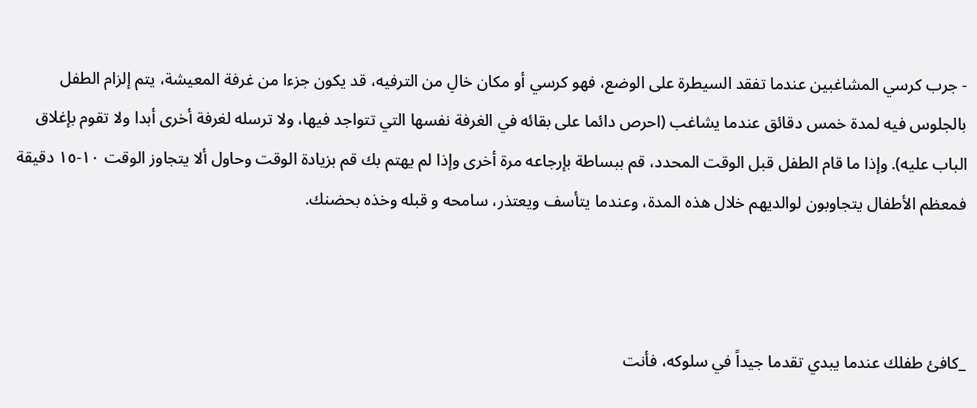- جرب كرسي المشاغبين عندما تفقد السيطرة على الوضع، فهو كرسي أو مكان خالِ من الترفيه، قد يكون جزءا من غرفة المعيشة، يتم إلزام الطفل بالجلوس فيه لمدة خمس دقائق عندما يشاغب (احرص دائما على بقائه في الغرفة نفسها التي تتواجد فيها، ولا ترسله لغرفة أخرى أبدا ولا تقوم بإغلاق الباب عليه). وإذا ما قام الطفل قبل الوقت المحدد، قم ببساطة بإرجاعه مرة أخرى وإذا لم يهتم بك قم بزيادة الوقت وحاول ألا يتجاوز الوقت ١٠-١٥ دقيقة فمعظم الأطفال يتجاوبون لوالديهم خلال هذه المدة، وعندما يتأسف ويعتذر، سامحه و قبله وخذه بحضنك.



_كافئ طفلك عندما يبدي تقدما جيداً في سلوكه، فأنت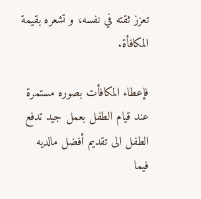تعزز ثقته في نفسه، و تشعره بقيمة المكافأة.

فإعطاء المكافأت بصوره مستمرة عند قيام الطفل بعمل جيد تدفع الطفل الى تقديم أفضل مالديه فيما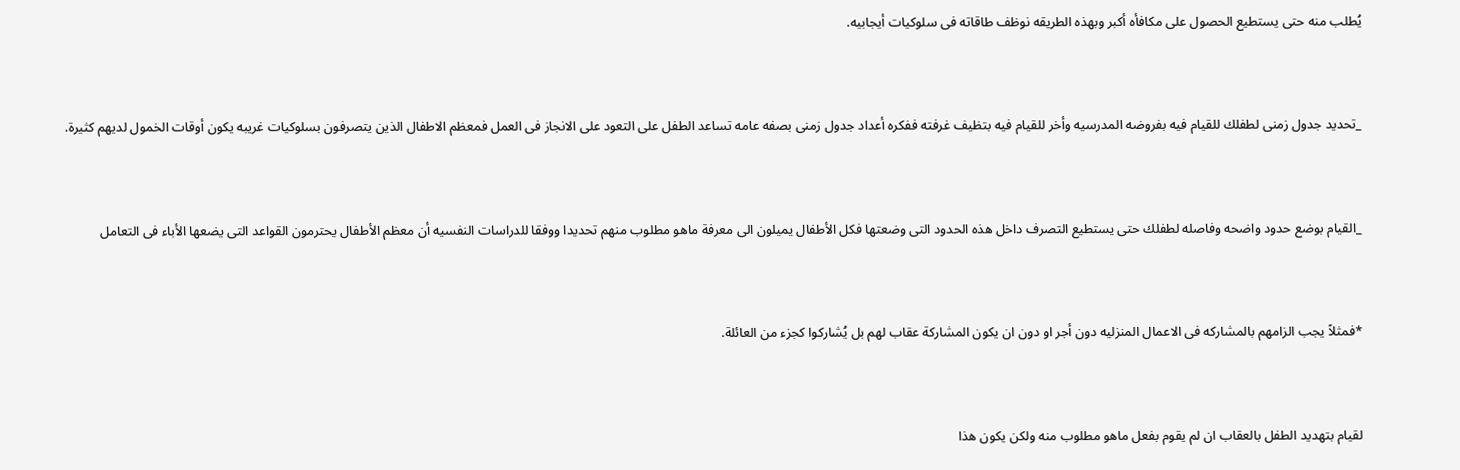يُطلب منه حتى يستطيع الحصول على مكافأه أكبر وبهذه الطريقه نوظف طاقاته فى سلوكيات أيجابيه.



_تحديد جدول زمنى لطفلك للقيام فيه بفروضه المدرسيه وأخر للقيام فيه بتظيف غرفته ففكره أعداد جدول زمنى بصفه عامه تساعد الطفل على التعود على الانجاز فى العمل فمعظم الاطفال الذين يتصرفون بسلوكيات غريبه يكون أوقات الخمول لديهم كثيرة.



_القيام بوضع حدود واضحه وفاصله لطفلك حتى يستطيع التصرف داخل هذه الحدود التى وضعتها فكل الأطفال يميلون الى معرفة ماهو مطلوب منهم تحديدا ووفقا للدراسات النفسيه أن معظم الأطفال يحترمون القواعد التى يضعها الأباء فى التعامل



*فمثلاً يجب الزامهم بالمشاركه فى الاعمال المنزليه دون أجر او دون ان يكون المشاركة عقاب لهم بل يُشاركوا كجزء من العائلة.



لقيام بتهديد الطفل بالعقاب ان لم يقوم بفعل ماهو مطلوب منه ولكن يكون هذا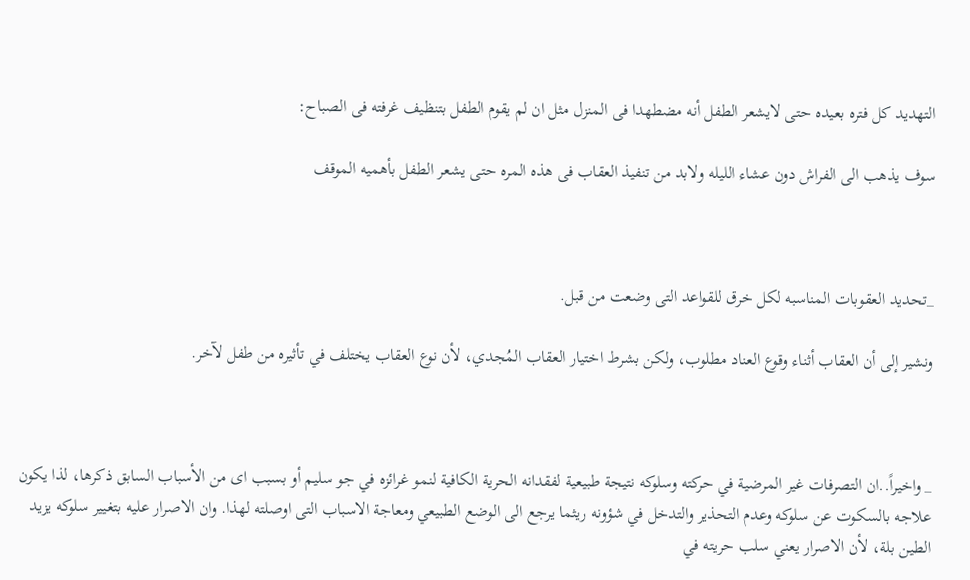التهديد كل فتره بعيده حتى لايشعر الطفل أنه مضطهدا فى المنزل مثل ان لم يقوم الطفل بتنظيف غرفته فى الصباح:

سوف يذهب الى الفراش دون عشاء الليله ولابد من تنفيذ العقاب فى هذه المره حتى يشعر الطفل بأهميه الموقف



_تحديد العقوبات المناسبه لكل خرق للقواعد التى وضعت من قبل.

ونشير إلى أن العقاب أثناء وقوع العناد مطلوب، ولكن بشرط اختيار العقاب المُجدي، لأن نوع العقاب يختلف في تأثيره من طفل لآخر.



_ واخيراً..ان التصرفات غير المرضية في حركته وسلوكه نتيجة طبيعية لفقدانه الحرية الكافية لنمو غرائزه في جو سليم أو بسبب اى من الأسباب السابق ذكرها، لذا يكون علاجه بالسكوت عن سلوكه وعدم التحذير والتدخل في شؤونه ريثما يرجع الى الوضع الطبيعي ومعاجة الاسباب التى اوصلته لهذا. وان الاصرار عليه بتغيير سلوكه يزيد الطين بلة، لأن الاصرار يعني سلب حريته في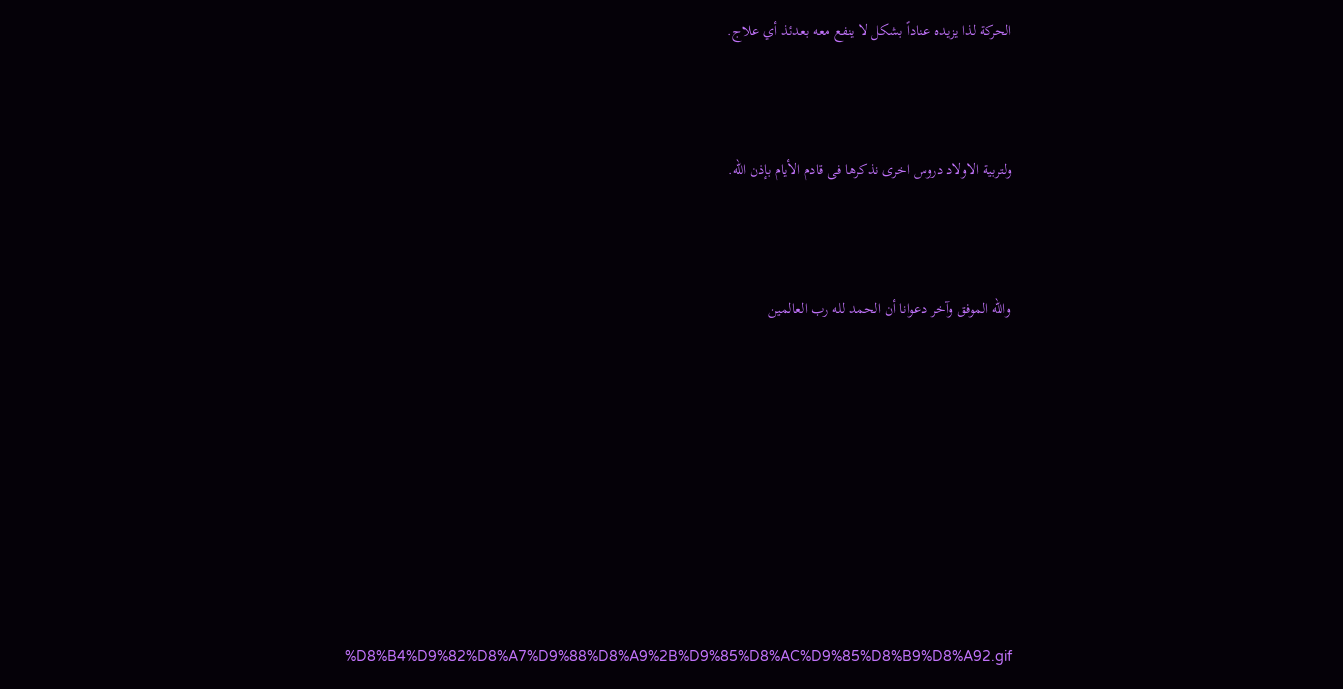الحركة لذا يزيده عناداً بشكل لا ينفع معه بعدئذ أي علاج.



ولتربية الاولاد دروس اخرى نذكرها فى قادم الأيام بإذن الله.



والله الموفق وآخر دعوانا أن الحمد لله رب العالمين









%D8%B4%D9%82%D8%A7%D9%88%D8%A9%2B%D9%85%D8%AC%D9%85%D8%B9%D8%A92.gif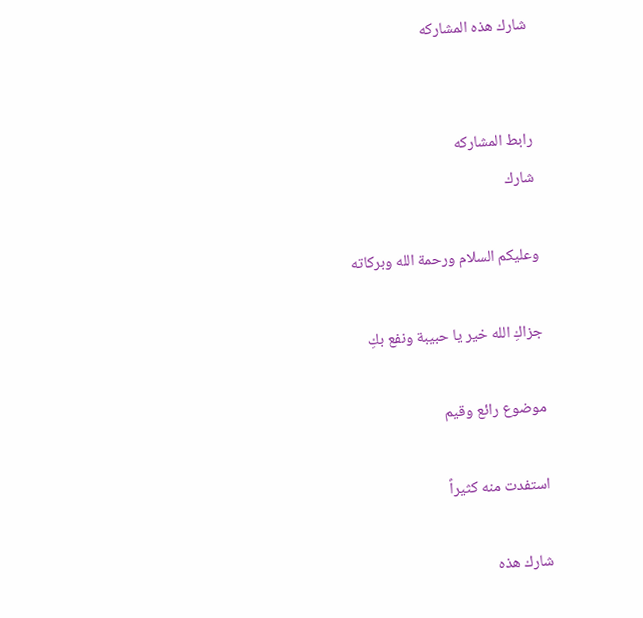شارك هذه المشاركه


رابط المشاركه
شارك

وعليكم السلام ورحمة الله وبركاته

جزاكِ الله خير يا حبيبة ونفع بكِ

موضوع رائع وقيم

استفدت منه كثيراً

شارك هذه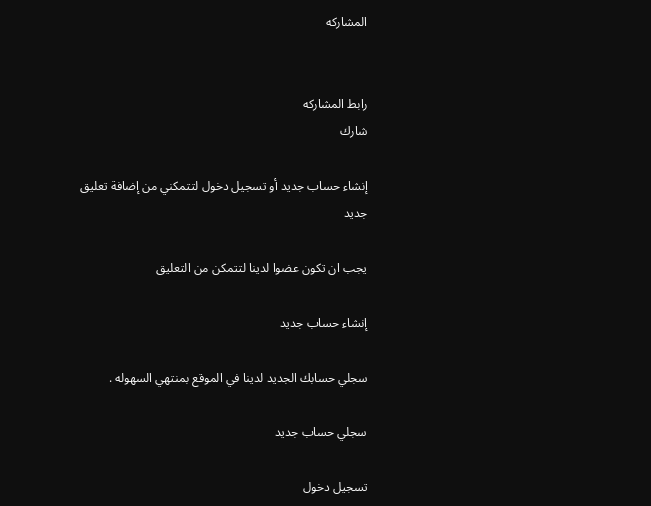المشاركه


رابط المشاركه
شارك

إنشاء حساب جديد أو تسجيل دخول لتتمكني من إضافة تعليق جديد

يجب ان تكون عضوا لدينا لتتمكن من التعليق

إنشاء حساب جديد

سجلي حسابك الجديد لدينا في الموقع بمنتهي السهوله .

سجلي حساب جديد

تسجيل دخول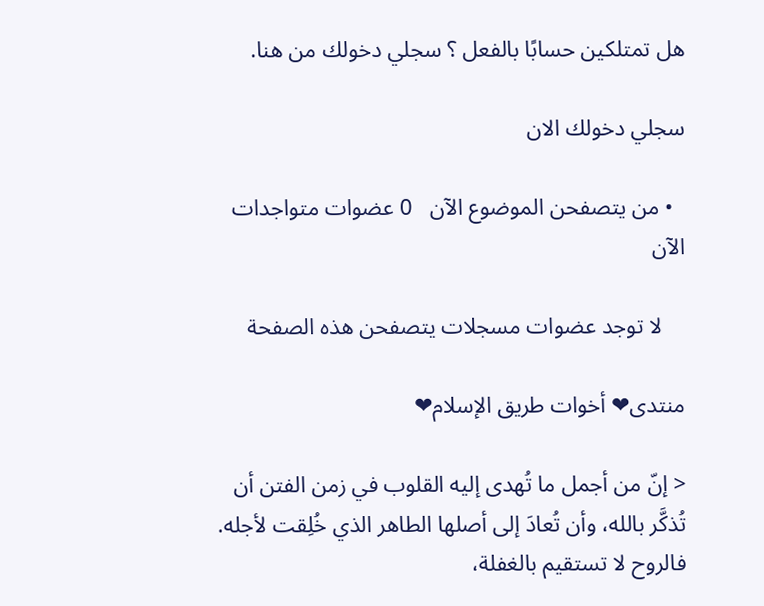هل تمتلكين حسابًا بالفعل ؟ سجلي دخولك من هنا.

سجلي دخولك الان

  • من يتصفحن الموضوع الآن   0 عضوات متواجدات الآن

    لا توجد عضوات مسجلات يتصفحن هذه الصفحة

منتدى❤ أخوات طريق الإسلام❤

< إنّ من أجمل ما تُهدى إليه القلوب في زمن الفتن أن تُذكَّر بالله، وأن تُعادَ إلى أصلها الطاهر الذي خُلِقت لأجله. فالروح لا تستقيم بالغفلة،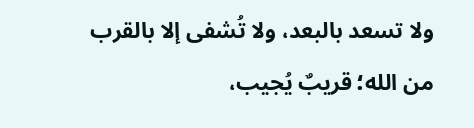ولا تسعد بالبعد، ولا تُشفى إلا بالقرب من الله؛ قريبٌ يُجيب،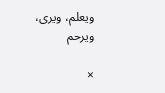ويعلم، ويرى، ويرحم

×